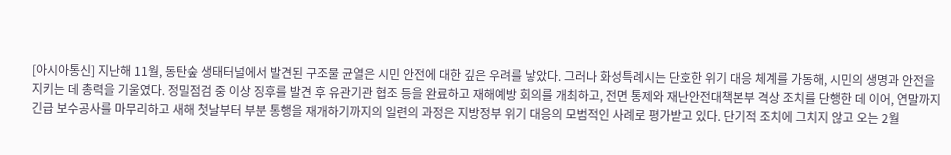[아시아통신] 지난해 11월, 동탄숲 생태터널에서 발견된 구조물 균열은 시민 안전에 대한 깊은 우려를 낳았다. 그러나 화성특례시는 단호한 위기 대응 체계를 가동해, 시민의 생명과 안전을 지키는 데 총력을 기울였다. 정밀점검 중 이상 징후를 발견 후 유관기관 협조 등을 완료하고 재해예방 회의를 개최하고, 전면 통제와 재난안전대책본부 격상 조치를 단행한 데 이어, 연말까지 긴급 보수공사를 마무리하고 새해 첫날부터 부분 통행을 재개하기까지의 일련의 과정은 지방정부 위기 대응의 모범적인 사례로 평가받고 있다. 단기적 조치에 그치지 않고 오는 2월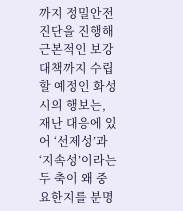까지 정밀안전진단을 진행해 근본적인 보강 대책까지 수립할 예정인 화성시의 행보는, 재난 대응에 있어 ‘선제성’과 ‘지속성’이라는 두 축이 왜 중요한지를 분명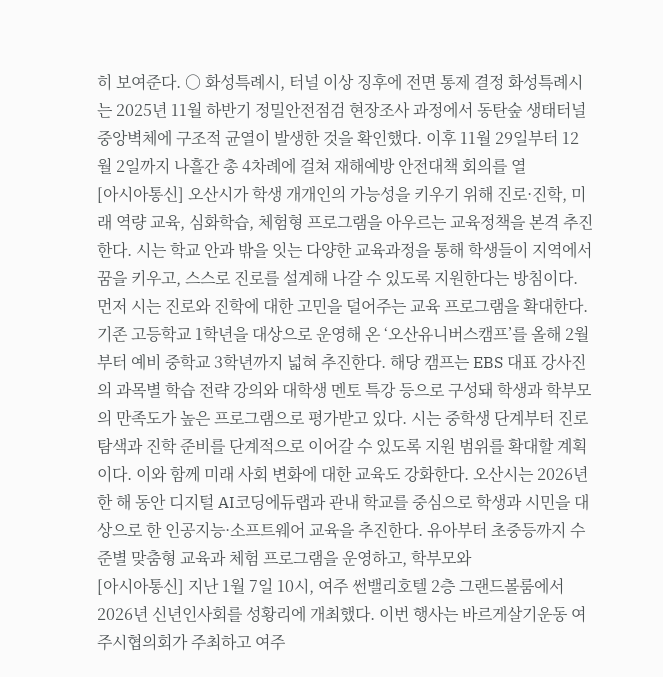히 보여준다. ○ 화성특례시, 터널 이상 징후에 전면 통제 결정 화성특례시는 2025년 11월 하반기 정밀안전점검 현장조사 과정에서 동탄숲 생태터널 중앙벽체에 구조적 균열이 발생한 것을 확인했다. 이후 11월 29일부터 12월 2일까지 나흘간 총 4차례에 걸쳐 재해예방 안전대책 회의를 열
[아시아통신] 오산시가 학생 개개인의 가능성을 키우기 위해 진로·진학, 미래 역량 교육, 심화학습, 체험형 프로그램을 아우르는 교육정책을 본격 추진한다. 시는 학교 안과 밖을 잇는 다양한 교육과정을 통해 학생들이 지역에서 꿈을 키우고, 스스로 진로를 설계해 나갈 수 있도록 지원한다는 방침이다. 먼저 시는 진로와 진학에 대한 고민을 덜어주는 교육 프로그램을 확대한다. 기존 고등학교 1학년을 대상으로 운영해 온 ‘오산유니버스캠프’를 올해 2월부터 예비 중학교 3학년까지 넓혀 추진한다. 해당 캠프는 EBS 대표 강사진의 과목별 학습 전략 강의와 대학생 멘토 특강 등으로 구성돼 학생과 학부모의 만족도가 높은 프로그램으로 평가받고 있다. 시는 중학생 단계부터 진로 탐색과 진학 준비를 단계적으로 이어갈 수 있도록 지원 범위를 확대할 계획이다. 이와 함께 미래 사회 변화에 대한 교육도 강화한다. 오산시는 2026년 한 해 동안 디지털 AI코딩에듀랩과 관내 학교를 중심으로 학생과 시민을 대상으로 한 인공지능·소프트웨어 교육을 추진한다. 유아부터 초중등까지 수준별 맞춤형 교육과 체험 프로그램을 운영하고, 학부모와
[아시아통신] 지난 1월 7일 10시, 여주 썬밸리호텔 2층 그랜드볼룸에서 2026년 신년인사회를 성황리에 개최했다. 이번 행사는 바르게살기운동 여주시협의회가 주최하고 여주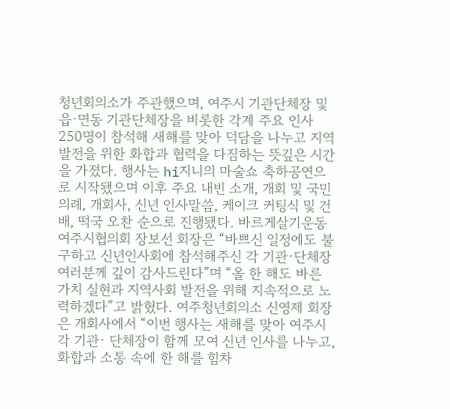청년회의소가 주관했으며, 여주시 기관단체장 및 읍·면동 기관단체장을 비롯한 각계 주요 인사 250명이 참석해 새해를 맞아 덕담을 나누고 지역 발전을 위한 화합과 협력을 다짐하는 뜻깊은 시간을 가졌다. 행사는 hi지니의 마술쇼 축하공연으로 시작됐으며 이후 주요 내빈 소개, 개회 및 국민의례, 개회사, 신년 인사말씀, 케이크 커팅식 및 건배, 떡국 오찬 순으로 진행됐다. 바르게살기운동 여주시협의회 장보선 회장은 “바쁘신 일정에도 불구하고 신년인사회에 참석해주신 각 기관·단체장 여러분께 깊이 감사드린다”며 “올 한 해도 바른 가치 실현과 지역사회 발전을 위해 지속적으로 노력하겠다”고 밝혔다. 여주청년회의소 신영제 회장은 개회사에서 “이번 행사는 새해를 맞아 여주시 각 기관· 단체장이 함께 모여 신년 인사를 나누고, 화합과 소통 속에 한 해를 힘차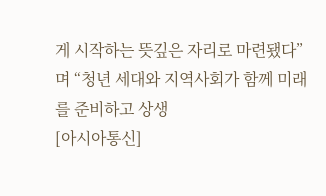게 시작하는 뜻깊은 자리로 마련됐다”며 “청년 세대와 지역사회가 함께 미래를 준비하고 상생
[아시아통신]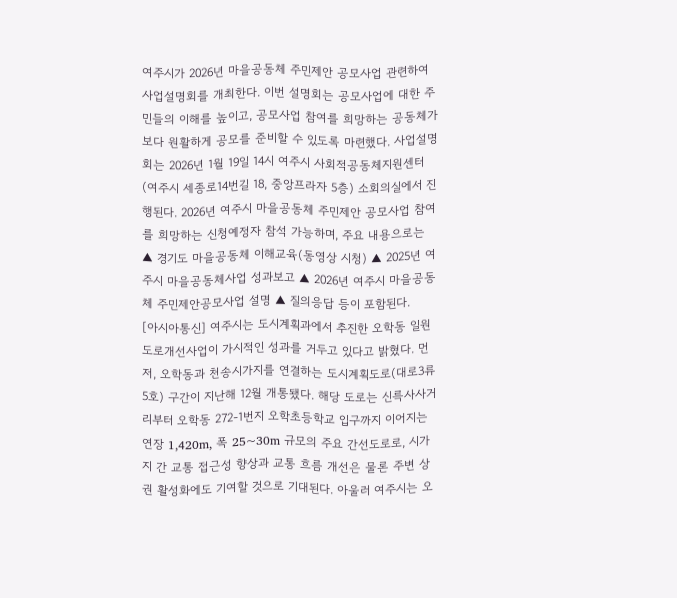여주시가 2026년 마을공동체 주민제안 공모사업 관련하여 사업설명회를 개최한다. 이번 설명회는 공모사업에 대한 주민들의 이해를 높이고, 공모사업 참여를 희망하는 공동체가 보다 원활하게 공모를 준비할 수 있도록 마련했다. 사업설명회는 2026년 1월 19일 14시 여주시 사회적공동체지원센터(여주시 세종로14번길 18, 중앙프라자 5층) 소회의실에서 진행된다. 2026년 여주시 마을공동체 주민제안 공모사업 참여를 희망하는 신청예정자 참석 가능하며, 주요 내용으로는 ▲ 경기도 마을공동체 이해교육(동영상 시청) ▲ 2025년 여주시 마을공동체사업 성과보고 ▲ 2026년 여주시 마을공동체 주민제안공모사업 설명 ▲ 질의응답 등이 포함된다.
[아시아통신] 여주시는 도시계획과에서 추진한 오학동 일원 도로개선사업이 가시적인 성과를 거두고 있다고 밝혔다. 먼저, 오학동과 천송시가지를 연결하는 도시계획도로(대로3류5호) 구간이 지난해 12월 개통됐다. 해당 도로는 신륵사사거리부터 오학동 272-1번지 오학초등학교 입구까지 이어지는 연장 1,420m, 폭 25~30m 규모의 주요 간선도로로, 시가지 간 교통 접근성 향상과 교통 흐름 개선은 물론 주변 상권 활성화에도 기여할 것으로 기대된다. 아울러 여주시는 오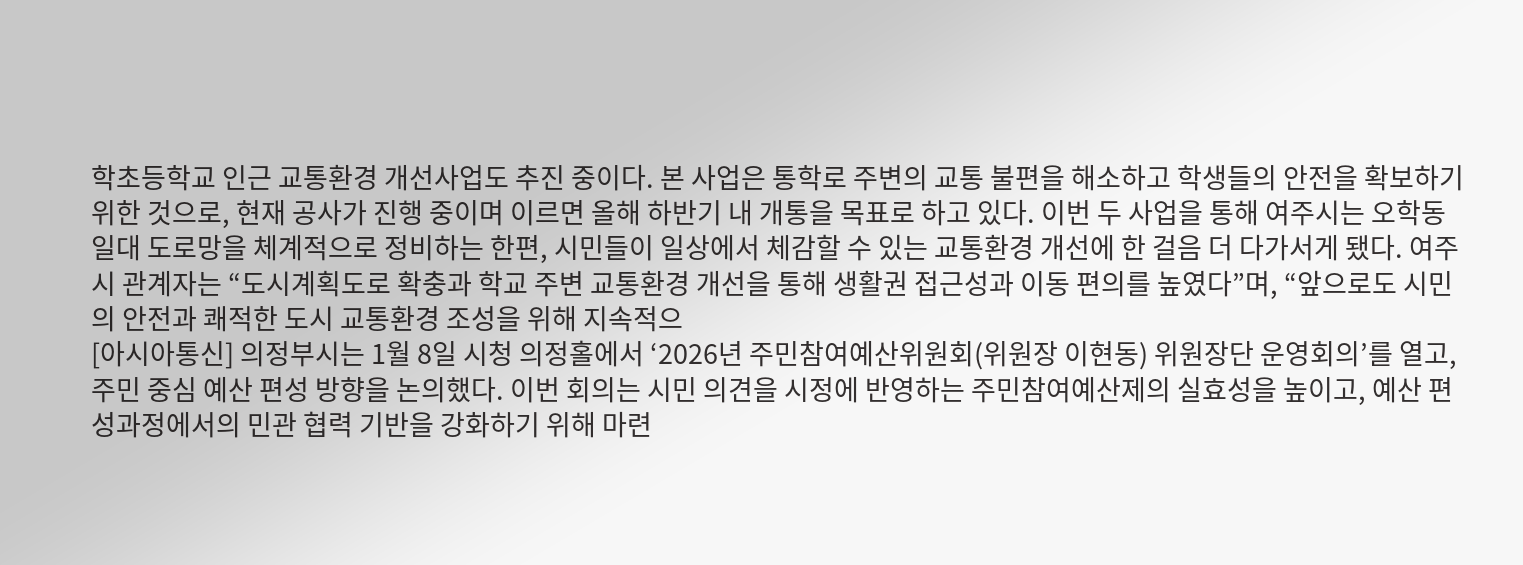학초등학교 인근 교통환경 개선사업도 추진 중이다. 본 사업은 통학로 주변의 교통 불편을 해소하고 학생들의 안전을 확보하기 위한 것으로, 현재 공사가 진행 중이며 이르면 올해 하반기 내 개통을 목표로 하고 있다. 이번 두 사업을 통해 여주시는 오학동 일대 도로망을 체계적으로 정비하는 한편, 시민들이 일상에서 체감할 수 있는 교통환경 개선에 한 걸음 더 다가서게 됐다. 여주시 관계자는 “도시계획도로 확충과 학교 주변 교통환경 개선을 통해 생활권 접근성과 이동 편의를 높였다”며, “앞으로도 시민의 안전과 쾌적한 도시 교통환경 조성을 위해 지속적으
[아시아통신] 의정부시는 1월 8일 시청 의정홀에서 ‘2026년 주민참여예산위원회(위원장 이현동) 위원장단 운영회의’를 열고, 주민 중심 예산 편성 방향을 논의했다. 이번 회의는 시민 의견을 시정에 반영하는 주민참여예산제의 실효성을 높이고, 예산 편성과정에서의 민관 협력 기반을 강화하기 위해 마련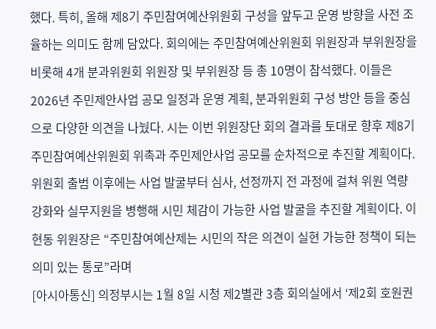했다. 특히, 올해 제8기 주민참여예산위원회 구성을 앞두고 운영 방향을 사전 조율하는 의미도 함께 담았다. 회의에는 주민참여예산위원회 위원장과 부위원장을 비롯해 4개 분과위원회 위원장 및 부위원장 등 총 10명이 참석했다. 이들은 2026년 주민제안사업 공모 일정과 운영 계획, 분과위원회 구성 방안 등을 중심으로 다양한 의견을 나눴다. 시는 이번 위원장단 회의 결과를 토대로 향후 제8기 주민참여예산위원회 위촉과 주민제안사업 공모를 순차적으로 추진할 계획이다. 위원회 출범 이후에는 사업 발굴부터 심사, 선정까지 전 과정에 걸쳐 위원 역량 강화와 실무지원을 병행해 시민 체감이 가능한 사업 발굴을 추진할 계획이다. 이현동 위원장은 “주민참여예산제는 시민의 작은 의견이 실현 가능한 정책이 되는 의미 있는 통로”라며
[아시아통신] 의정부시는 1월 8일 시청 제2별관 3층 회의실에서 ‘제2회 호원권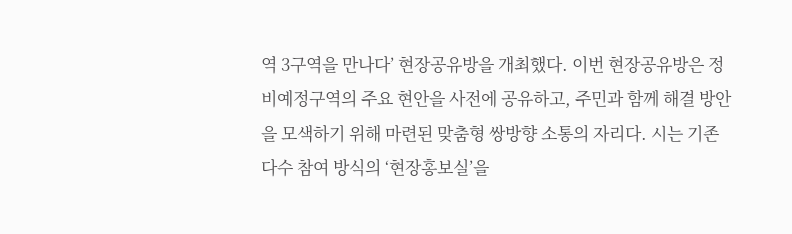역 3구역을 만나다’ 현장공유방을 개최했다. 이번 현장공유방은 정비예정구역의 주요 현안을 사전에 공유하고, 주민과 함께 해결 방안을 모색하기 위해 마련된 맞춤형 쌍방향 소통의 자리다. 시는 기존 다수 참여 방식의 ‘현장홍보실’을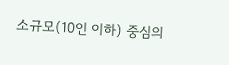소규모(10인 이하) 중심의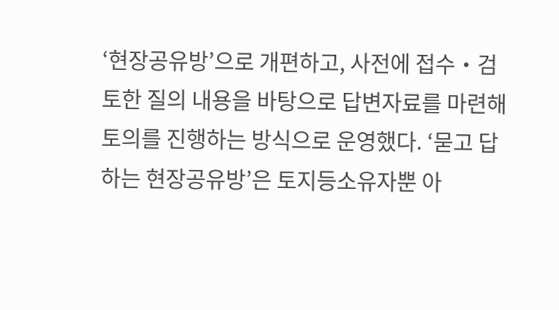‘현장공유방’으로 개편하고, 사전에 접수‧검토한 질의 내용을 바탕으로 답변자료를 마련해 토의를 진행하는 방식으로 운영했다. ‘묻고 답하는 현장공유방’은 토지등소유자뿐 아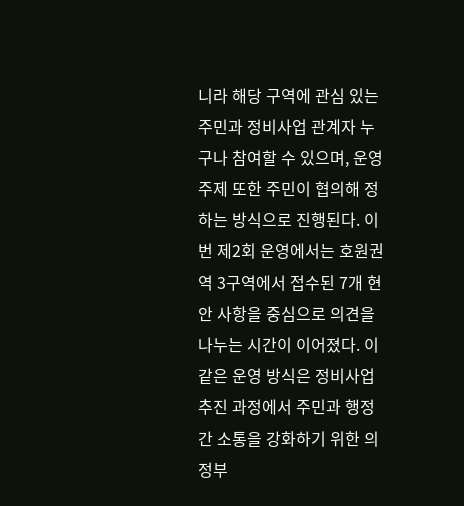니라 해당 구역에 관심 있는 주민과 정비사업 관계자 누구나 참여할 수 있으며, 운영 주제 또한 주민이 협의해 정하는 방식으로 진행된다. 이번 제2회 운영에서는 호원권역 3구역에서 접수된 7개 현안 사항을 중심으로 의견을 나누는 시간이 이어졌다. 이 같은 운영 방식은 정비사업 추진 과정에서 주민과 행정 간 소통을 강화하기 위한 의정부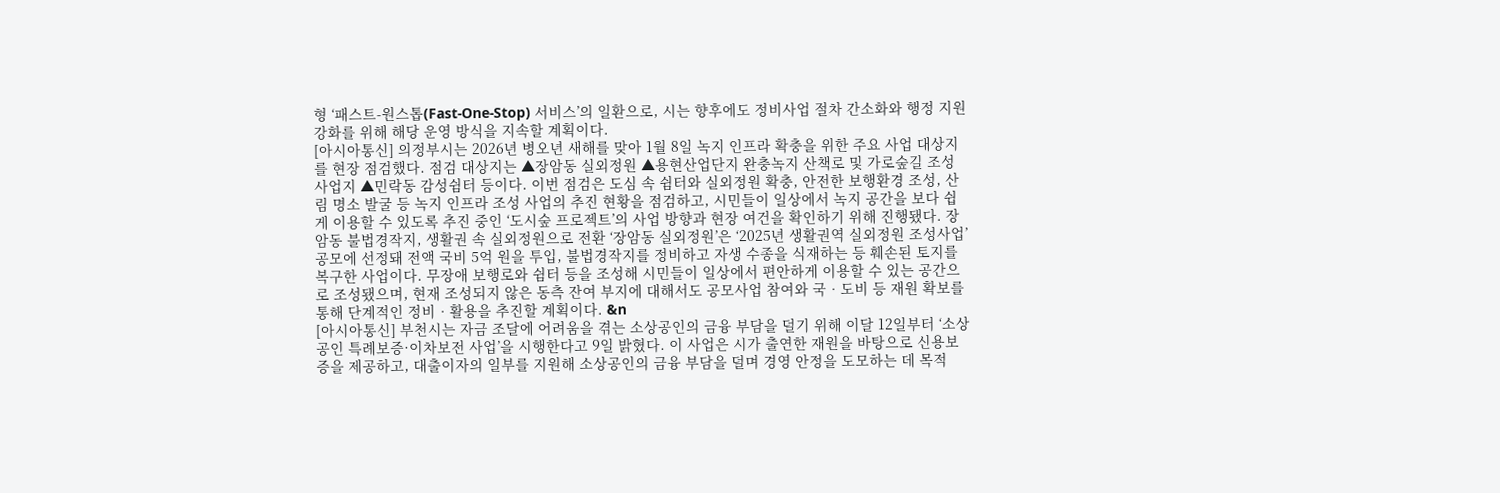형 ‘패스트-원스톱(Fast-One-Stop) 서비스’의 일환으로, 시는 향후에도 정비사업 절차 간소화와 행정 지원 강화를 위해 해당 운영 방식을 지속할 계획이다.
[아시아통신] 의정부시는 2026년 병오년 새해를 맞아 1월 8일 녹지 인프라 확충을 위한 주요 사업 대상지를 현장 점검했다. 점검 대상지는 ▲장암동 실외정원 ▲용현산업단지 완충녹지 산책로 및 가로숲길 조성 사업지 ▲민락동 감성쉼터 등이다. 이번 점검은 도심 속 쉼터와 실외정원 확충, 안전한 보행환경 조성, 산림 명소 발굴 등 녹지 인프라 조성 사업의 추진 현황을 점검하고, 시민들이 일상에서 녹지 공간을 보다 쉽게 이용할 수 있도록 추진 중인 ‘도시숲 프로젝트’의 사업 방향과 현장 여건을 확인하기 위해 진행됐다. 장암동 불법경작지, 생활권 속 실외정원으로 전환 ‘장암동 실외정원’은 ‘2025년 생활권역 실외정원 조성사업’ 공모에 선정돼 전액 국비 5억 원을 투입, 불법경작지를 정비하고 자생 수종을 식재하는 등 훼손된 토지를 복구한 사업이다. 무장애 보행로와 쉼터 등을 조성해 시민들이 일상에서 편안하게 이용할 수 있는 공간으로 조성됐으며, 현재 조성되지 않은 동측 잔여 부지에 대해서도 공모사업 참여와 국‧도비 등 재원 확보를 통해 단계적인 정비‧활용을 추진할 계획이다. &n
[아시아통신] 부천시는 자금 조달에 어려움을 겪는 소상공인의 금융 부담을 덜기 위해 이달 12일부터 ‘소상공인 특례보증·이차보전 사업’을 시행한다고 9일 밝혔다. 이 사업은 시가 출연한 재원을 바탕으로 신용보증을 제공하고, 대출이자의 일부를 지원해 소상공인의 금융 부담을 덜며 경영 안정을 도모하는 데 목적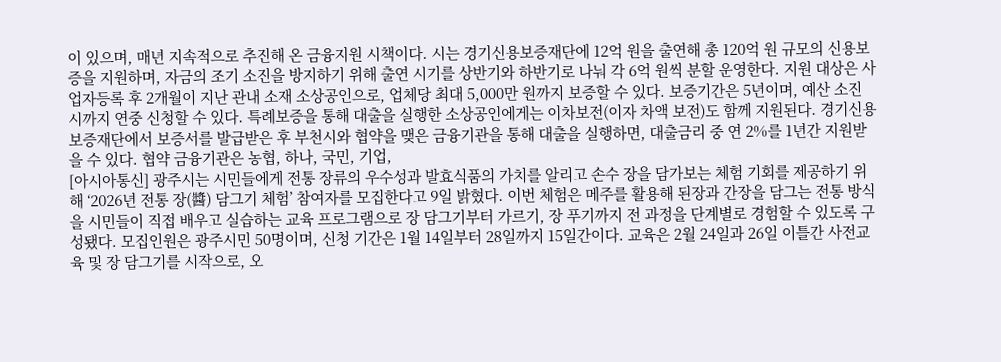이 있으며, 매년 지속적으로 추진해 온 금융지원 시책이다. 시는 경기신용보증재단에 12억 원을 출연해 총 120억 원 규모의 신용보증을 지원하며, 자금의 조기 소진을 방지하기 위해 출연 시기를 상반기와 하반기로 나눠 각 6억 원씩 분할 운영한다. 지원 대상은 사업자등록 후 2개월이 지난 관내 소재 소상공인으로, 업체당 최대 5,000만 원까지 보증할 수 있다. 보증기간은 5년이며, 예산 소진 시까지 연중 신청할 수 있다. 특례보증을 통해 대출을 실행한 소상공인에게는 이차보전(이자 차액 보전)도 함께 지원된다. 경기신용보증재단에서 보증서를 발급받은 후 부천시와 협약을 맺은 금융기관을 통해 대출을 실행하면, 대출금리 중 연 2%를 1년간 지원받을 수 있다. 협약 금융기관은 농협, 하나, 국민, 기업,
[아시아통신] 광주시는 시민들에게 전통 장류의 우수성과 발효식품의 가치를 알리고 손수 장을 담가보는 체험 기회를 제공하기 위해 ‘2026년 전통 장(醬) 담그기 체험’ 참여자를 모집한다고 9일 밝혔다. 이번 체험은 메주를 활용해 된장과 간장을 담그는 전통 방식을 시민들이 직접 배우고 실습하는 교육 프로그램으로 장 담그기부터 가르기, 장 푸기까지 전 과정을 단계별로 경험할 수 있도록 구성됐다. 모집인원은 광주시민 50명이며, 신청 기간은 1월 14일부터 28일까지 15일간이다. 교육은 2월 24일과 26일 이틀간 사전교육 및 장 담그기를 시작으로, 오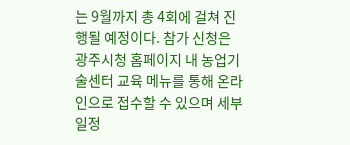는 9월까지 총 4회에 걸쳐 진행될 예정이다. 참가 신청은 광주시청 홈페이지 내 농업기술센터 교육 메뉴를 통해 온라인으로 접수할 수 있으며 세부 일정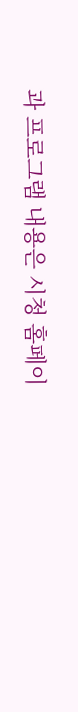과 프로그램 내용은 시청 홈페이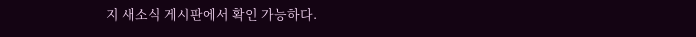지 새소식 게시판에서 확인 가능하다.